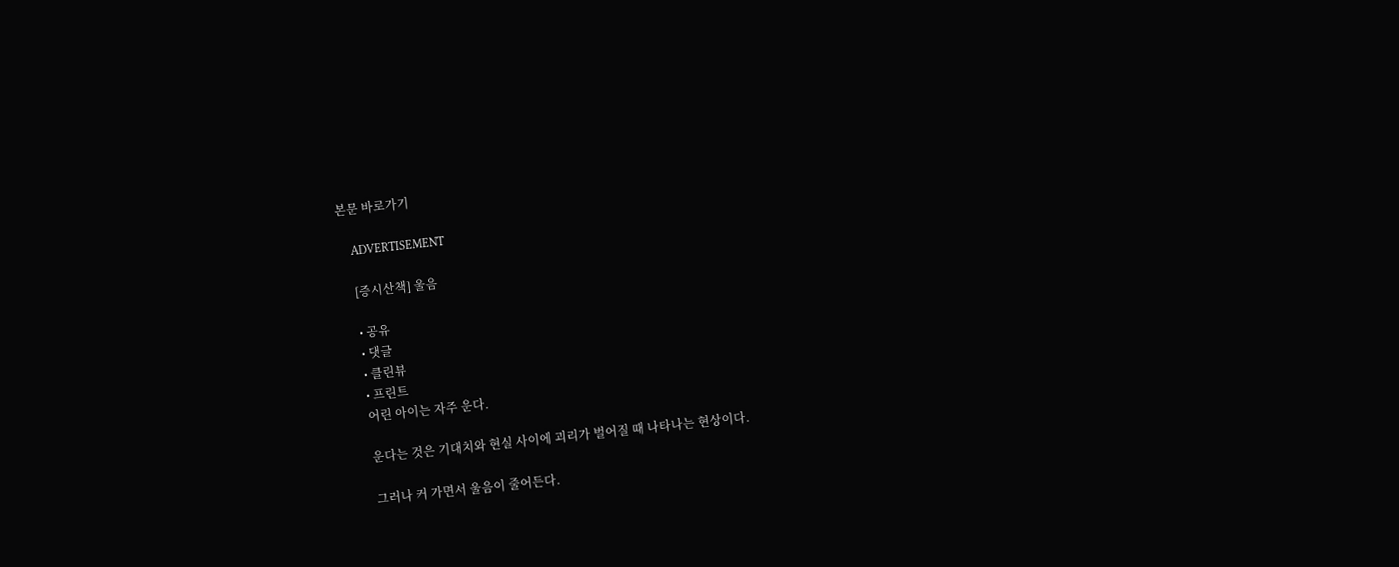본문 바로가기

    ADVERTISEMENT

    [증시산책] 울음

    • 공유
    • 댓글
    • 클린뷰
    • 프린트
    어린 아이는 자주 운다.

    운다는 것은 기대치와 현실 사이에 괴리가 벌어질 때 나타나는 현상이다.

    그러나 커 가면서 울음이 줄어든다.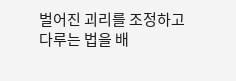벌어진 괴리를 조정하고 다루는 법을 배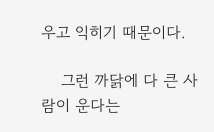우고 익히기 때문이다.

    그런 까닭에 다 큰 사람이 운다는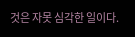것은 자못 심각한 일이다.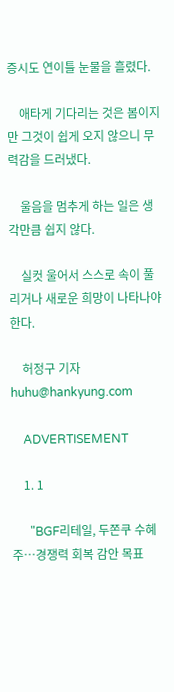증시도 연이틀 눈물을 흘렸다.

    애타게 기다리는 것은 봄이지만 그것이 쉽게 오지 않으니 무력감을 드러냈다.

    울음을 멈추게 하는 일은 생각만큼 쉽지 않다.

    실컷 울어서 스스로 속이 풀리거나 새로운 희망이 나타나야 한다.

    허정구 기자 huhu@hankyung.com

    ADVERTISEMENT

    1. 1

      "BGF리테일, 두쫀쿠 수혜주…경쟁력 회복 감안 목표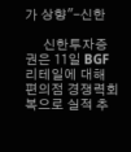가 상향"-신한

      신한투자증권은 11일 BGF리테일에 대해 편의점 경쟁력회복으로 실적 추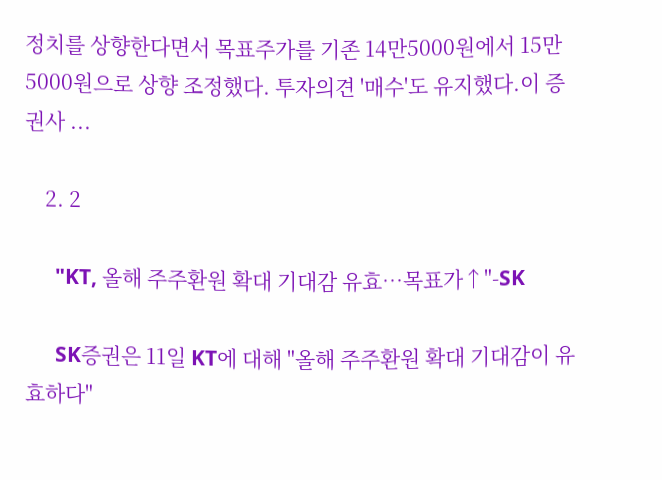정치를 상향한다면서 목표주가를 기존 14만5000원에서 15만5000원으로 상향 조정했다. 투자의견 '매수'도 유지했다.이 증권사 ...

    2. 2

      "KT, 올해 주주환원 확대 기대감 유효…목표가↑"-SK

      SK증권은 11일 KT에 대해 "올해 주주환원 확대 기대감이 유효하다"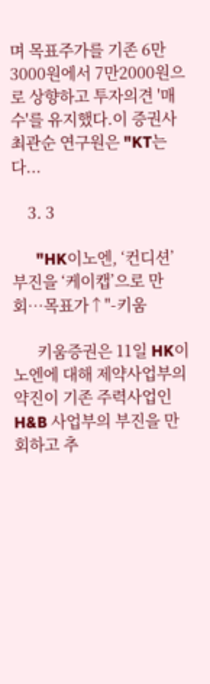며 목표주가를 기존 6만3000원에서 7만2000원으로 상향하고 투자의견 '매수'를 유지했다.이 증권사 최관순 연구원은 "KT는 다...

    3. 3

      "HK이노엔, ‘컨디션’ 부진을 ‘케이캡’으로 만회…목표가↑"-키움

      키움증권은 11일 HK이노엔에 대해 제약사업부의 약진이 기존 주력사업인 H&B 사업부의 부진을 만회하고 추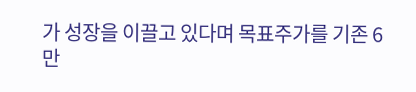가 성장을 이끌고 있다며 목표주가를 기존 6만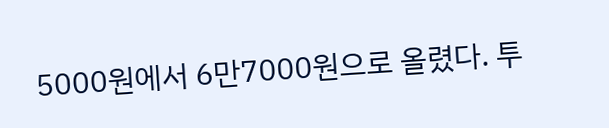5000원에서 6만7000원으로 올렸다. 투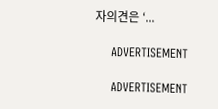자의견은 ‘...

    ADVERTISEMENT

    ADVERTISEMENT